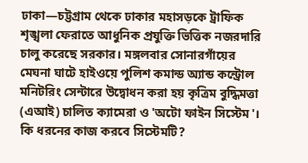ঢাকা—চট্টগ্রাম থেকে ঢাকার মহাসড়কে ট্রাফিক শৃঙ্খলা ফেরাতে আধুনিক প্রযুক্তি ভিত্তিক নজরদারি চালু করেছে সরকার। মঙ্গলবার সোনারগাঁয়ের মেঘনা ঘাটে হাইওয়ে পুলিশ কমান্ড অ্যান্ড কন্ট্রোল মনিটরিং সেন্টারে উদ্বোধন করা হয় কৃত্রিম বুদ্ধিমত্তা (এআই) চালিত ক্যামেরা ও 'অটো ফাইন সিস্টেম'।
কি ধরনের কাজ করবে সিস্টেমটি?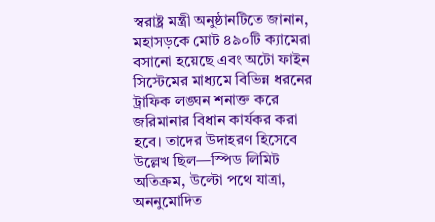স্বরাষ্ট্র মন্ত্রী অনুষ্ঠানটিতে জানান, মহাসড়কে মোট ৪৯০টি ক্যামেরা বসানো হয়েছে এবং অটো ফাইন সিস্টেমের মাধ্যমে বিভিন্ন ধরনের ট্রাফিক লঙ্ঘন শনাক্ত করে জরিমানার বিধান কার্যকর করা হবে। তাদের উদাহরণ হিসেবে উল্লেখ ছিল—স্পিড লিমিট অতিক্রম, উল্টো পথে যাত্রা, অননুমোদিত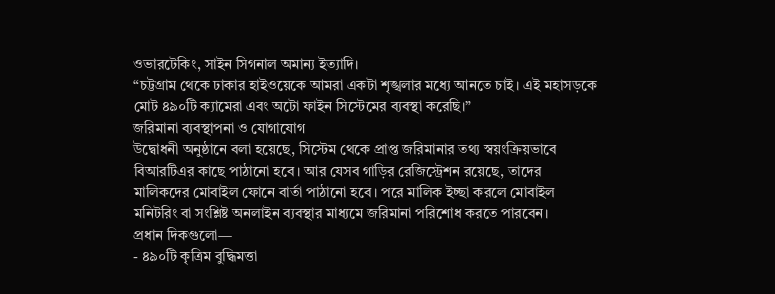ওভারটেকিং, সাইন সিগনাল অমান্য ইত্যাদি।
“চট্টগ্রাম থেকে ঢাকার হাইওয়েকে আমরা একটা শৃঙ্খলার মধ্যে আনতে চাই। এই মহাসড়কে মোট ৪৯০টি ক্যামেরা এবং অটো ফাইন সিস্টেমের ব্যবস্থা করেছি।”
জরিমানা ব্যবস্থাপনা ও যোগাযোগ
উদ্বোধনী অনুষ্ঠানে বলা হয়েছে, সিস্টেম থেকে প্রাপ্ত জরিমানার তথ্য স্বয়ংক্রিয়ভাবে বিআরটিএর কাছে পাঠানো হবে। আর যেসব গাড়ির রেজিস্ট্রেশন রয়েছে, তাদের মালিকদের মোবাইল ফোনে বার্তা পাঠানো হবে। পরে মালিক ইচ্ছা করলে মোবাইল মনিটরিং বা সংশ্লিষ্ট অনলাইন ব্যবস্থার মাধ্যমে জরিমানা পরিশোধ করতে পারবেন।
প্রধান দিকগুলো—
- ৪৯০টি কৃত্রিম বুদ্ধিমত্তা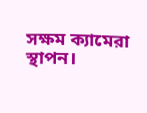সক্ষম ক্যামেরা স্থাপন।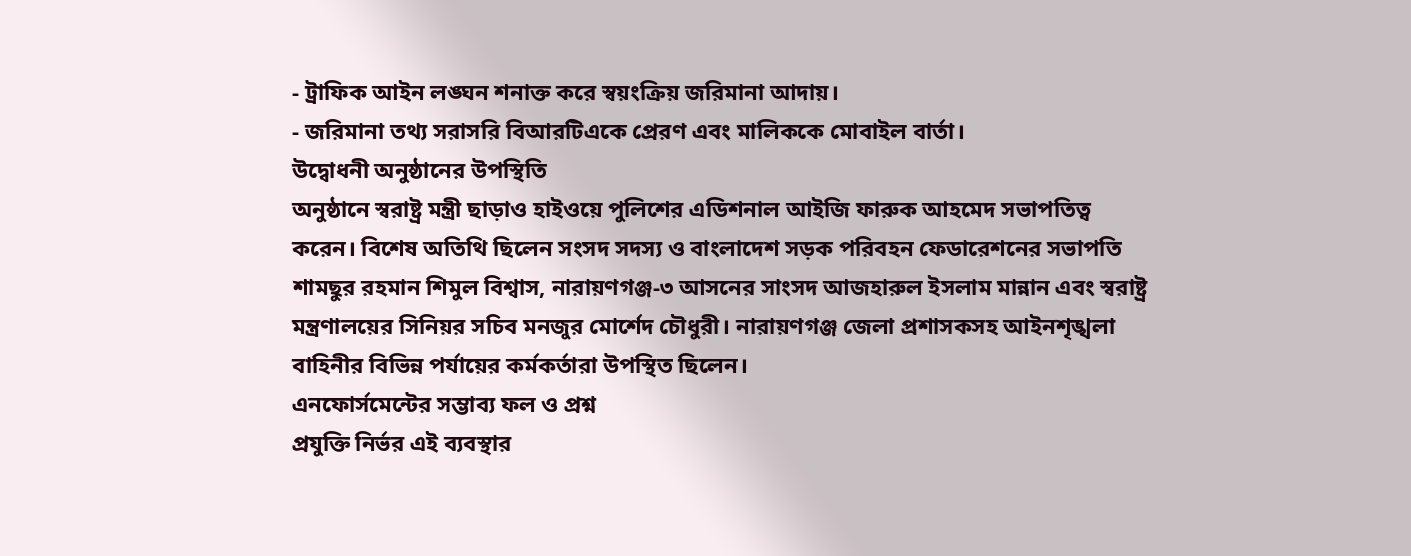- ট্রাফিক আইন লঙ্ঘন শনাক্ত করে স্বয়ংক্রিয় জরিমানা আদায়।
- জরিমানা তথ্য সরাসরি বিআরটিএকে প্রেরণ এবং মালিককে মোবাইল বার্তা।
উদ্বোধনী অনুষ্ঠানের উপস্থিতি
অনুষ্ঠানে স্বরাষ্ট্র মন্ত্রী ছাড়াও হাইওয়ে পুলিশের এডিশনাল আইজি ফারুক আহমেদ সভাপতিত্ব করেন। বিশেষ অতিথি ছিলেন সংসদ সদস্য ও বাংলাদেশ সড়ক পরিবহন ফেডারেশনের সভাপতি শামছুর রহমান শিমুল বিশ্বাস, নারায়ণগঞ্জ-৩ আসনের সাংসদ আজহারুল ইসলাম মান্নান এবং স্বরাষ্ট্র মন্ত্রণালয়ের সিনিয়র সচিব মনজুর মোর্শেদ চৌধুরী। নারায়ণগঞ্জ জেলা প্রশাসকসহ আইনশৃঙ্খলা বাহিনীর বিভিন্ন পর্যায়ের কর্মকর্তারা উপস্থিত ছিলেন।
এনফোর্সমেন্টের সম্ভাব্য ফল ও প্রশ্ন
প্রযুক্তি নির্ভর এই ব্যবস্থার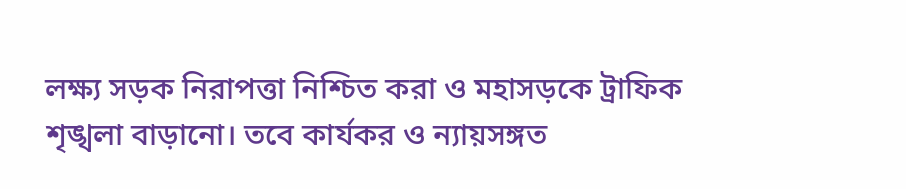লক্ষ্য সড়ক নিরাপত্তা নিশ্চিত করা ও মহাসড়কে ট্রাফিক শৃঙ্খলা বাড়ানো। তবে কার্যকর ও ন্যায়সঙ্গত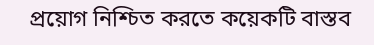প্রয়োগ নিশ্চিত করতে কয়েকটি বাস্তব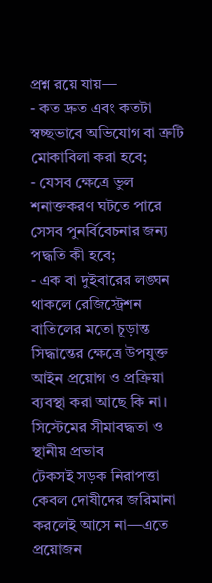প্রশ্ন রয়ে যায়—
- কত দ্রুত এবং কতটা স্বচ্ছভাবে অভিযোগ বা ত্রুটি মোকাবিলা করা হবে;
- যেসব ক্ষেত্রে ভুল শনাক্তকরণ ঘটতে পারে সেসব পুনর্বিবেচনার জন্য পদ্ধতি কী হবে;
- এক বা দুইবারের লঙ্ঘন থাকলে রেজিস্ট্রেশন বাতিলের মতো চূড়ান্ত সিদ্ধান্তের ক্ষেত্রে উপযুক্ত আইন প্রয়োগ ও প্রক্রিয়া ব্যবস্থা করা আছে কি না।
সিস্টেমের সীমাবদ্ধতা ও স্থানীয় প্রভাব
টেকসই সড়ক নিরাপত্তা কেবল দোষীদের জরিমানা করলেই আসে না—এতে প্রয়োজন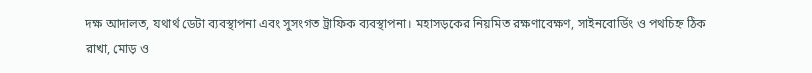দক্ষ আদালত, যথার্থ ডেটা ব্যবস্থাপনা এবং সুসংগত ট্রাফিক ব্যবস্থাপনা। মহাসড়কের নিয়মিত রক্ষণাবেক্ষণ, সাইনবোর্ডিং ও পথচিহ্ন ঠিক রাখা, মোড় ও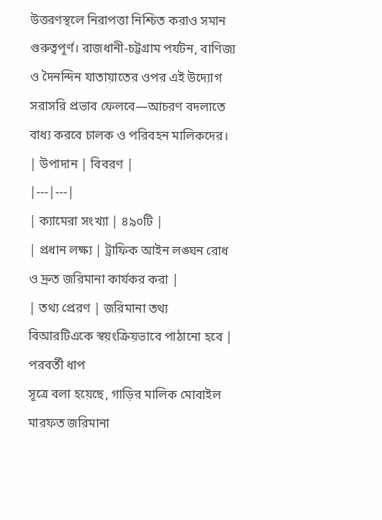উত্তরণস্থলে নিরাপত্তা নিশ্চিত করাও সমান গুরুত্বপূর্ণ। রাজধানী-চট্টগ্রাম পর্যটন, বাণিজ্য ও দৈনন্দিন যাতায়াতের ওপর এই উদ্যোগ সরাসরি প্রভাব ফেলবে—আচরণ বদলাতে বাধ্য করবে চালক ও পরিবহন মালিকদের।
| উপাদান | বিবরণ |
|---|---|
| ক্যামেরা সংখ্যা | ৪৯০টি |
| প্রধান লক্ষ্য | ট্রাফিক আইন লঙ্ঘন রোধ ও দ্রুত জরিমানা কার্যকর করা |
| তথ্য প্রেরণ | জরিমানা তথ্য বিআরটিএকে স্বয়ংক্রিয়ভাবে পাঠানো হবে |
পরবর্তী ধাপ
সূত্রে বলা হয়েছে, গাড়ির মালিক মোবাইল মারফত জরিমানা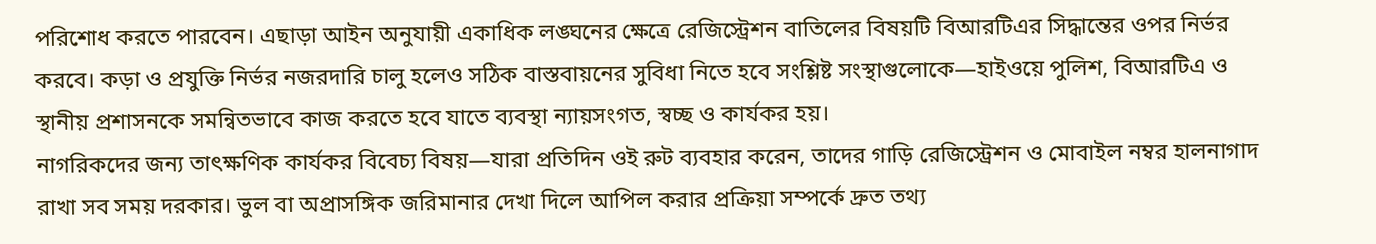পরিশোধ করতে পারবেন। এছাড়া আইন অনুযায়ী একাধিক লঙ্ঘনের ক্ষেত্রে রেজিস্ট্রেশন বাতিলের বিষয়টি বিআরটিএর সিদ্ধান্তের ওপর নির্ভর করবে। কড়া ও প্রযুক্তি নির্ভর নজরদারি চালু হলেও সঠিক বাস্তবায়নের সুবিধা নিতে হবে সংশ্লিষ্ট সংস্থাগুলোকে—হাইওয়ে পুলিশ, বিআরটিএ ও স্থানীয় প্রশাসনকে সমন্বিতভাবে কাজ করতে হবে যাতে ব্যবস্থা ন্যায়সংগত, স্বচ্ছ ও কার্যকর হয়।
নাগরিকদের জন্য তাৎক্ষণিক কার্যকর বিবেচ্য বিষয়—যারা প্রতিদিন ওই রুট ব্যবহার করেন, তাদের গাড়ি রেজিস্ট্রেশন ও মোবাইল নম্বর হালনাগাদ রাখা সব সময় দরকার। ভুল বা অপ্রাসঙ্গিক জরিমানার দেখা দিলে আপিল করার প্রক্রিয়া সম্পর্কে দ্রুত তথ্য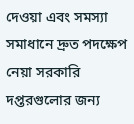দেওয়া এবং সমস্যা সমাধানে দ্রুত পদক্ষেপ নেয়া সরকারি দপ্তরগুলোর জন্য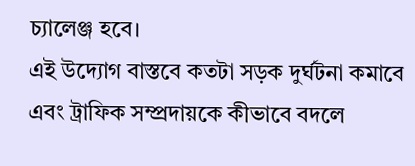চ্যালেঞ্জ হবে।
এই উদ্যোগ বাস্তবে কতটা সড়ক দুর্ঘটনা কমাবে এবং ট্রাফিক সম্প্রদায়কে কীভাবে বদলে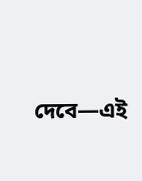দেবে—এই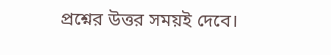প্রশ্নের উত্তর সময়ই দেবে।